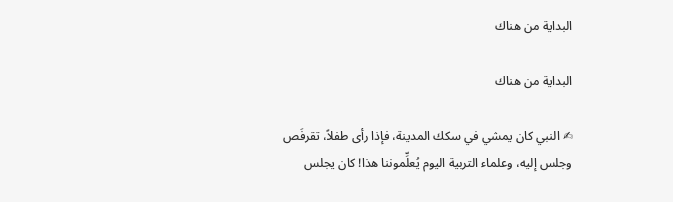البداية من هناك

البداية من هناك

✍ النبي كان يمشي في سكك المدينة، فإذا رأى طفلاً، تقرفَص وجلس إليه، وعلماء التربية اليوم يُعلِّموننا هذا! كان يجلس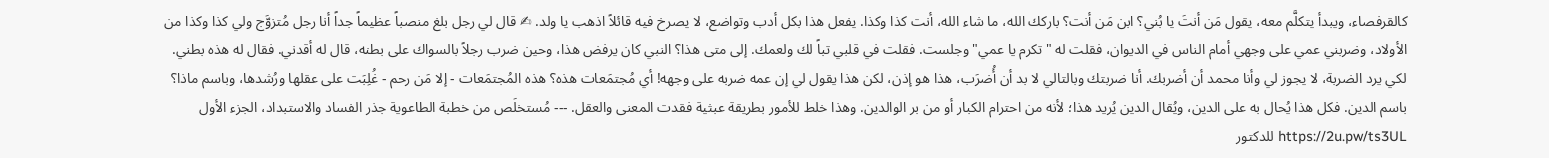كالقرفصاء، ويبدأ يتكلَّم معه، يقول مَن أنتَ يا بُني؟ ابن مَن أنت؟ باركك الله، ما شاء الله، أنت كذا وكذا. يفعل هذا بكل أدب وتواضع، لا يصرخ فيه قائلاً اذهب يا ولد. ✍ قال لي رجل بلغ منصباً عظيماً جداً أنا رجل مُتزوَّج ولي كذا وكذا من الأولاد، وضربني عمي على وجهي أمام الناس في الديوان، فقلت له "تكرم يا عمي" وجلست. فقلت في قلبي تباً لك ولعمك. إلى متى هذا؟ النبي كان يرفض هذا، وحين ضرب رجلاً بالسواك على بطنه، قال له أقدني. فقال له هذه بطني. لكي يرد الضربة، لا يجوز لي وأنا محمد أن أضربك. أنا ضربتك وبالتالي لا بد أن أُضرَب، هذا هو إذن، لكن هذا يقول لي إن عمه ضربه على وجهه! أي مُجتمَعات هذه؟ هذه المُجتمَعات - إلا مَن رحم - غُلِبَت على عقلها ورُشدها، وباسم ماذا؟ باسم الدين. فكل هذا يُحال به على الدين، ويُقال الدين يُريد هذا؛ لأنه من احترام الكبار أو من بر الوالدين. وهذا خلط للأمور بطريقة عبثية فقدت المعنى والعقل. --- مُستخلَص من خطبة الطاعوية جذر الفساد والاستبداد، الجزء الأول https://2u.pw/ts3UL للدكتور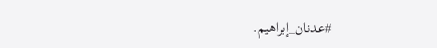#عدنان_إبراهيم.